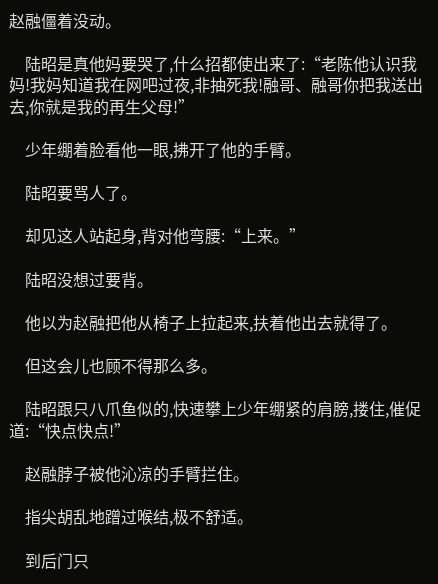赵融僵着没动。

    陆昭是真他妈要哭了,什么招都使出来了:“老陈他认识我妈!我妈知道我在网吧过夜,非抽死我!融哥、融哥你把我送出去,你就是我的再生父母!”

    少年绷着脸看他一眼,拂开了他的手臂。

    陆昭要骂人了。

    却见这人站起身,背对他弯腰:“上来。”

    陆昭没想过要背。

    他以为赵融把他从椅子上拉起来,扶着他出去就得了。

    但这会儿也顾不得那么多。

    陆昭跟只八爪鱼似的,快速攀上少年绷紧的肩膀,搂住,催促道:“快点快点!”

    赵融脖子被他沁凉的手臂拦住。

    指尖胡乱地蹭过喉结,极不舒适。

    到后门只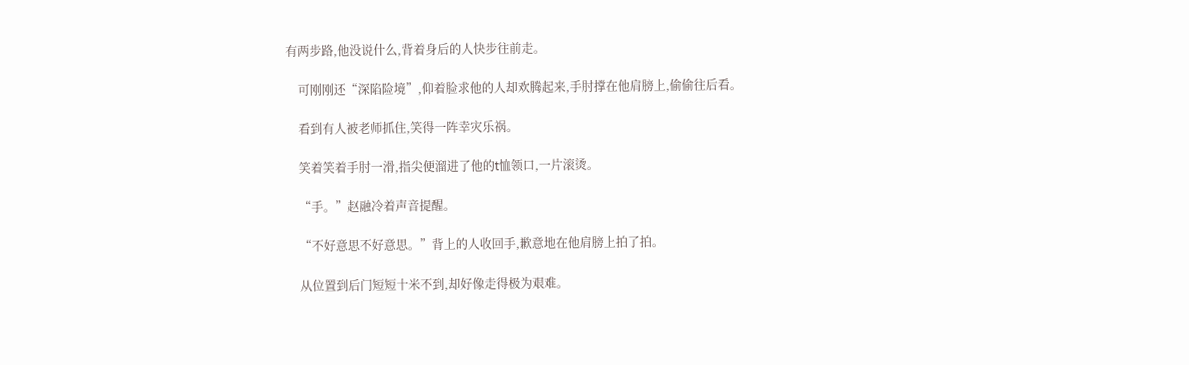有两步路,他没说什么,背着身后的人快步往前走。

    可刚刚还“深陷险境”,仰着脸求他的人却欢腾起来,手肘撑在他肩膀上,偷偷往后看。

    看到有人被老师抓住,笑得一阵幸灾乐祸。

    笑着笑着手肘一滑,指尖便溜进了他的t恤领口,一片滚烫。

    “手。”赵融冷着声音提醒。

    “不好意思不好意思。”背上的人收回手,歉意地在他肩膀上拍了拍。

    从位置到后门短短十米不到,却好像走得极为艰难。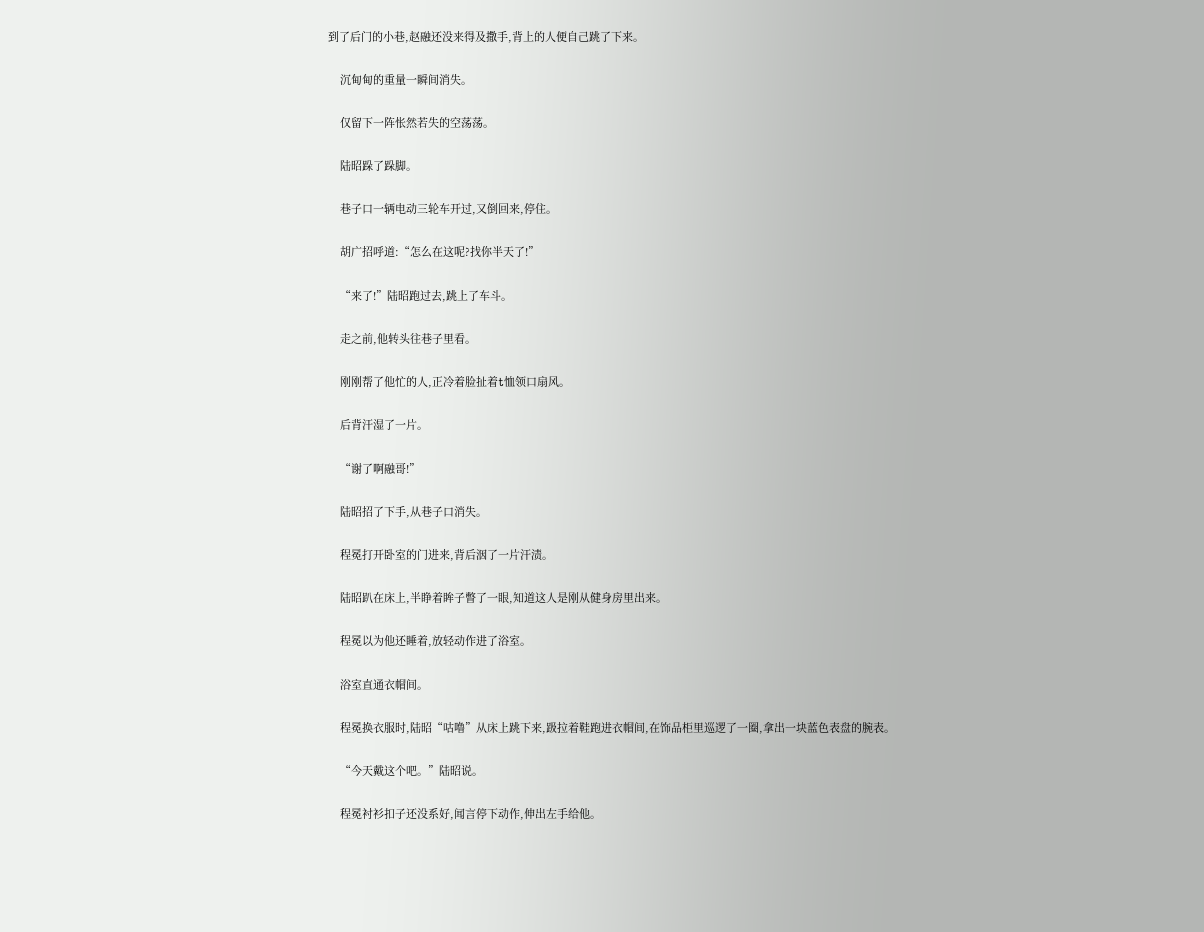到了后门的小巷,赵融还没来得及撒手,背上的人便自己跳了下来。

    沉甸甸的重量一瞬间消失。

    仅留下一阵怅然若失的空荡荡。

    陆昭跺了跺脚。

    巷子口一辆电动三轮车开过,又倒回来,停住。

    胡广招呼道:“怎么在这呢?找你半天了!”

    “来了!”陆昭跑过去,跳上了车斗。

    走之前,他转头往巷子里看。

    刚刚帮了他忙的人,正冷着脸扯着t恤领口扇风。

    后背汗湿了一片。

    “谢了啊融哥!”

    陆昭招了下手,从巷子口消失。

    程冕打开卧室的门进来,背后洇了一片汗渍。

    陆昭趴在床上,半睁着眸子瞥了一眼,知道这人是刚从健身房里出来。

    程冕以为他还睡着,放轻动作进了浴室。

    浴室直通衣帽间。

    程冕换衣服时,陆昭“咕噜”从床上跳下来,趿拉着鞋跑进衣帽间,在饰品柜里巡逻了一圈,拿出一块蓝色表盘的腕表。

    “今天戴这个吧。”陆昭说。

    程冕衬衫扣子还没系好,闻言停下动作,伸出左手给他。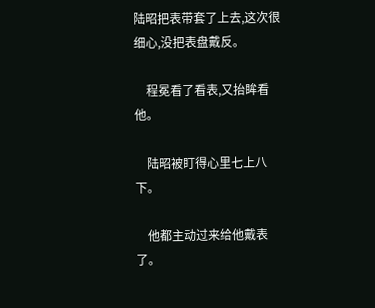陆昭把表带套了上去,这次很细心,没把表盘戴反。

    程冕看了看表,又抬眸看他。

    陆昭被盯得心里七上八下。

    他都主动过来给他戴表了。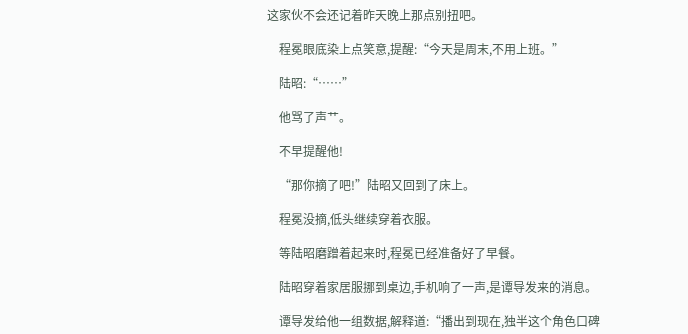这家伙不会还记着昨天晚上那点别扭吧。

    程冕眼底染上点笑意,提醒:“今天是周末,不用上班。”

    陆昭:“……”

    他骂了声艹。

    不早提醒他!

    “那你摘了吧!”陆昭又回到了床上。

    程冕没摘,低头继续穿着衣服。

    等陆昭磨蹭着起来时,程冕已经准备好了早餐。

    陆昭穿着家居服挪到桌边,手机响了一声,是谭导发来的消息。

    谭导发给他一组数据,解释道:“播出到现在,独半这个角色口碑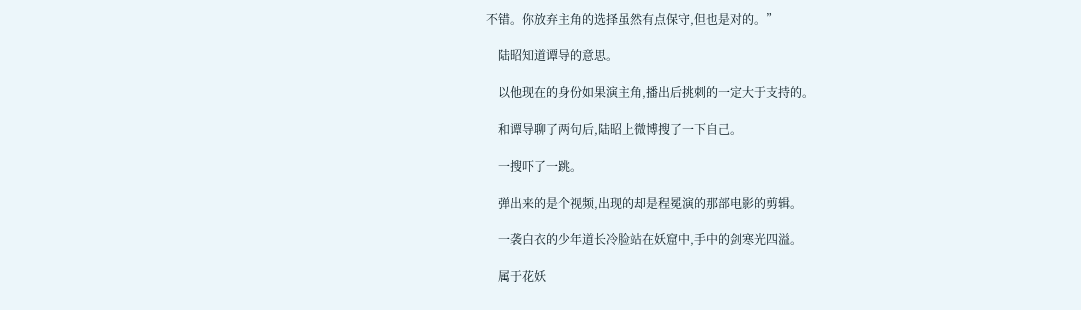不错。你放弃主角的选择虽然有点保守,但也是对的。”

    陆昭知道谭导的意思。

    以他现在的身份如果演主角,播出后挑刺的一定大于支持的。

    和谭导聊了两句后,陆昭上微博搜了一下自己。

    一搜吓了一跳。

    弹出来的是个视频,出现的却是程冕演的那部电影的剪辑。

    一袭白衣的少年道长冷脸站在妖窟中,手中的剑寒光四溢。

    属于花妖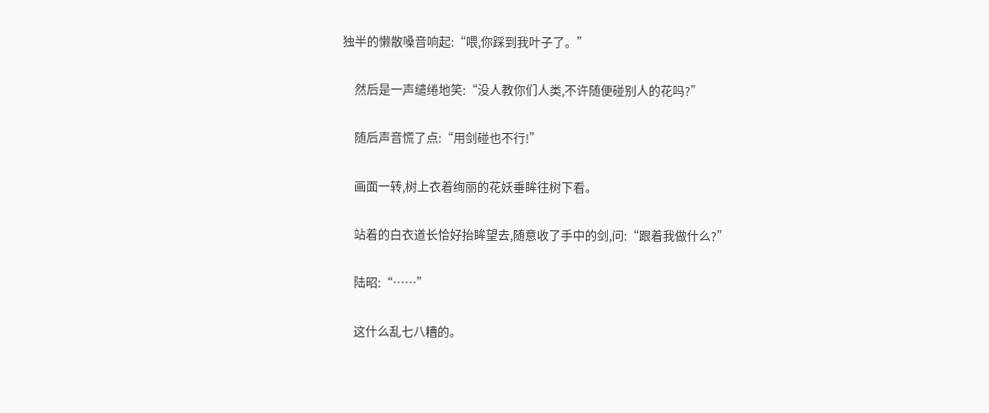独半的懒散嗓音响起:“喂,你踩到我叶子了。”

    然后是一声缱绻地笑:“没人教你们人类,不许随便碰别人的花吗?”

    随后声音慌了点:“用剑碰也不行!”

    画面一转,树上衣着绚丽的花妖垂眸往树下看。

    站着的白衣道长恰好抬眸望去,随意收了手中的剑,问:“跟着我做什么?”

    陆昭:“……”

    这什么乱七八糟的。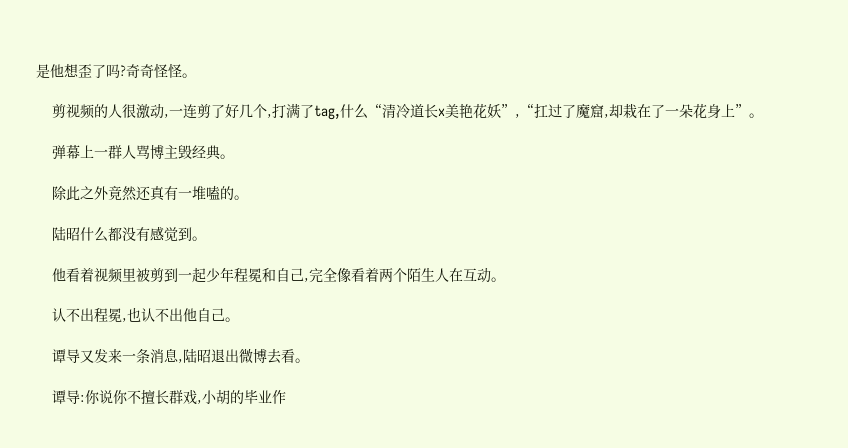是他想歪了吗?奇奇怪怪。

    剪视频的人很激动,一连剪了好几个,打满了tag,什么“清冷道长x美艳花妖”,“扛过了魔窟,却栽在了一朵花身上”。

    弹幕上一群人骂博主毁经典。

    除此之外竟然还真有一堆嗑的。

    陆昭什么都没有感觉到。

    他看着视频里被剪到一起少年程冕和自己,完全像看着两个陌生人在互动。

    认不出程冕,也认不出他自己。

    谭导又发来一条消息,陆昭退出微博去看。

    谭导:你说你不擅长群戏,小胡的毕业作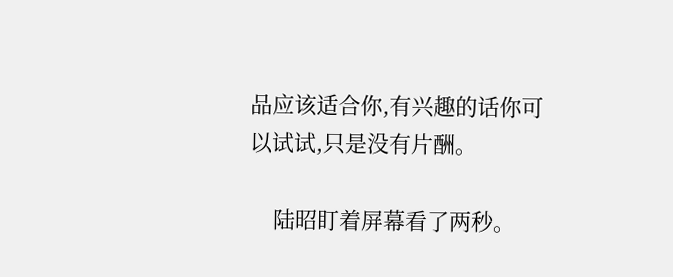品应该适合你,有兴趣的话你可以试试,只是没有片酬。

    陆昭盯着屏幕看了两秒。